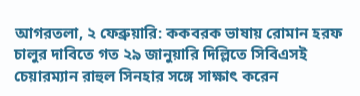আগরতলা, ২ ফেব্রুয়ারি: ককবরক ভাষায় রোমান হরফ চালুর দাবিতে গত ২৯ জানুয়ারি দিল্লিতে সিবিএসই চেয়ারম্যান রাহুল সিনহার সঙ্গে সাক্ষাৎ করেন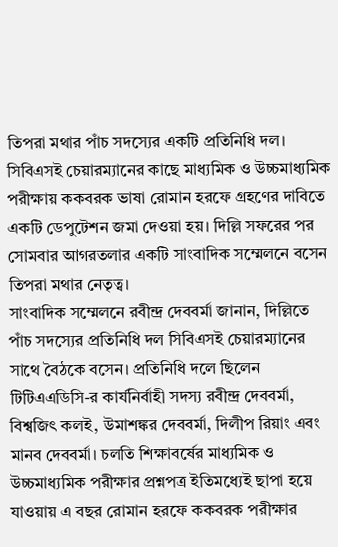তিপরা মথার পাঁচ সদস্যের একটি প্রতিনিধি দল। সিবিএসই চেয়ারম্যানের কাছে মাধ্যমিক ও উচ্চমাধ্যমিক পরীক্ষায় ককবরক ভাষা রোমান হরফে গ্রহণের দাবিতে একটি ডেপুটেশন জমা দেওয়া হয়। দিল্লি সফরের পর সোমবার আগরতলার একটি সাংবাদিক সম্মেলনে বসেন তিপরা মথার নেতৃত্ব।
সাংবাদিক সম্মেলনে রবীন্দ্র দেববর্মা জানান, দিল্লিতে পাঁচ সদস্যের প্রতিনিধি দল সিবিএসই চেয়ারম্যানের সাথে বৈঠকে বসেন। প্রতিনিধি দলে ছিলেন টিটিএএডিসি-র কার্যনির্বাহী সদস্য রবীন্দ্র দেববর্মা, বিশ্বজিৎ কলই, উমাশঙ্কর দেববর্মা, দিলীপ রিয়াং এবং মানব দেববর্মা। চলতি শিক্ষাবর্ষের মাধ্যমিক ও উচ্চমাধ্যমিক পরীক্ষার প্রশ্নপত্র ইতিমধ্যেই ছাপা হয়ে যাওয়ায় এ বছর রোমান হরফে ককবরক পরীক্ষার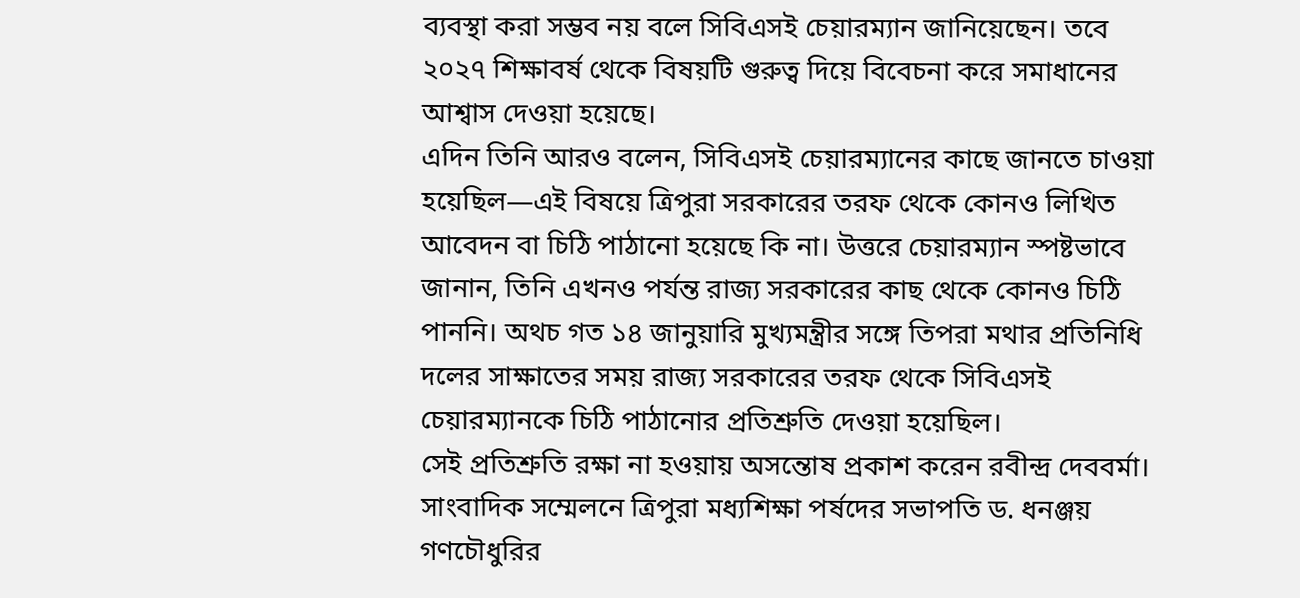ব্যবস্থা করা সম্ভব নয় বলে সিবিএসই চেয়ারম্যান জানিয়েছেন। তবে ২০২৭ শিক্ষাবর্ষ থেকে বিষয়টি গুরুত্ব দিয়ে বিবেচনা করে সমাধানের আশ্বাস দেওয়া হয়েছে।
এদিন তিনি আরও বলেন, সিবিএসই চেয়ারম্যানের কাছে জানতে চাওয়া হয়েছিল—এই বিষয়ে ত্রিপুরা সরকারের তরফ থেকে কোনও লিখিত আবেদন বা চিঠি পাঠানো হয়েছে কি না। উত্তরে চেয়ারম্যান স্পষ্টভাবে জানান, তিনি এখনও পর্যন্ত রাজ্য সরকারের কাছ থেকে কোনও চিঠি পাননি। অথচ গত ১৪ জানুয়ারি মুখ্যমন্ত্রীর সঙ্গে তিপরা মথার প্রতিনিধি দলের সাক্ষাতের সময় রাজ্য সরকারের তরফ থেকে সিবিএসই চেয়ারম্যানকে চিঠি পাঠানোর প্রতিশ্রুতি দেওয়া হয়েছিল।
সেই প্রতিশ্রুতি রক্ষা না হওয়ায় অসন্তোষ প্রকাশ করেন রবীন্দ্র দেববর্মা।
সাংবাদিক সম্মেলনে ত্রিপুরা মধ্যশিক্ষা পর্ষদের সভাপতি ড. ধনঞ্জয় গণচৌধুরির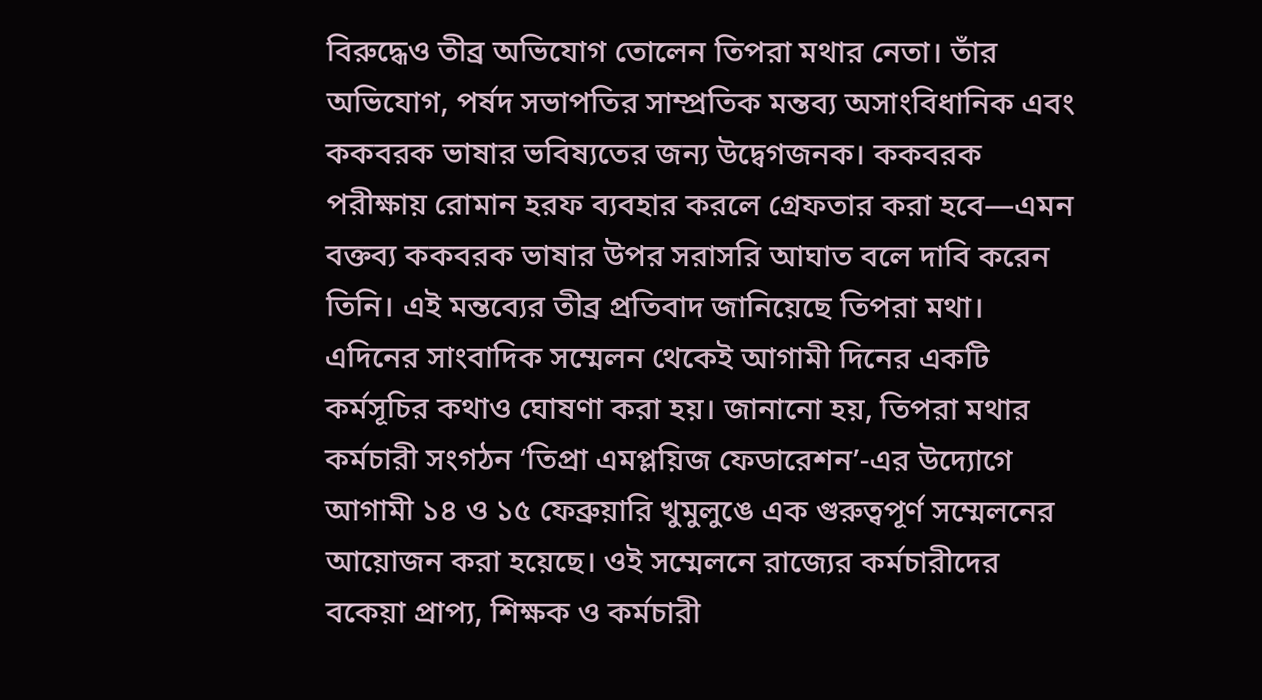বিরুদ্ধেও তীব্র অভিযোগ তোলেন তিপরা মথার নেতা। তাঁর অভিযোগ, পর্ষদ সভাপতির সাম্প্রতিক মন্তব্য অসাংবিধানিক এবং ককবরক ভাষার ভবিষ্যতের জন্য উদ্বেগজনক। ককবরক পরীক্ষায় রোমান হরফ ব্যবহার করলে গ্রেফতার করা হবে—এমন বক্তব্য ককবরক ভাষার উপর সরাসরি আঘাত বলে দাবি করেন তিনি। এই মন্তব্যের তীব্র প্রতিবাদ জানিয়েছে তিপরা মথা।
এদিনের সাংবাদিক সম্মেলন থেকেই আগামী দিনের একটি কর্মসূচির কথাও ঘোষণা করা হয়। জানানো হয়, তিপরা মথার কর্মচারী সংগঠন ‘তিপ্রা এমপ্লয়িজ ফেডারেশন’-এর উদ্যোগে আগামী ১৪ ও ১৫ ফেব্রুয়ারি খুমুলুঙে এক গুরুত্বপূর্ণ সম্মেলনের আয়োজন করা হয়েছে। ওই সম্মেলনে রাজ্যের কর্মচারীদের বকেয়া প্রাপ্য, শিক্ষক ও কর্মচারী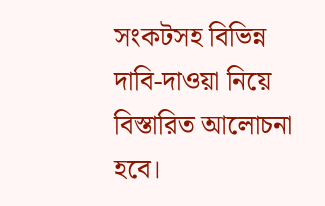সংকটসহ বিভিন্ন দাবি-দাওয়া নিয়ে বিস্তারিত আলোচনা হবে।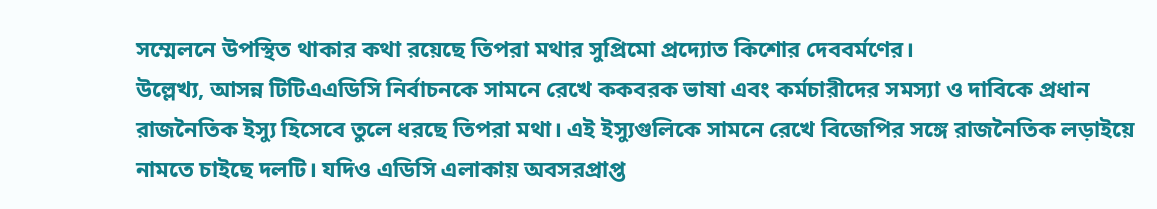সম্মেলনে উপস্থিত থাকার কথা রয়েছে তিপরা মথার সুপ্রিমো প্রদ্যোত কিশোর দেববর্মণের।
উল্লেখ্য, আসন্ন টিটিএএডিসি নির্বাচনকে সামনে রেখে ককবরক ভাষা এবং কর্মচারীদের সমস্যা ও দাবিকে প্রধান রাজনৈতিক ইস্যু হিসেবে তুলে ধরছে তিপরা মথা। এই ইস্যুগুলিকে সামনে রেখে বিজেপির সঙ্গে রাজনৈতিক লড়াইয়ে নামতে চাইছে দলটি। যদিও এডিসি এলাকায় অবসরপ্রাপ্ত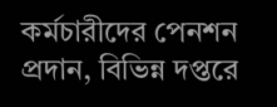কর্মচারীদের পেনশন প্রদান, বিভিন্ন দপ্তরে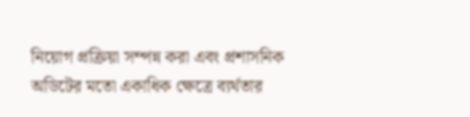নিয়োগ প্রক্রিয়া সম্পন্ন করা এবং প্রশাসনিক অডিটের মতো একাধিক ক্ষেত্রে ব্যর্থতার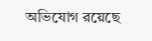অভিযোগ রয়েছে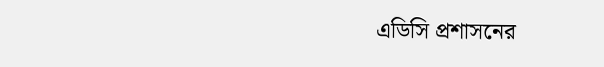এডিসি প্রশাসনের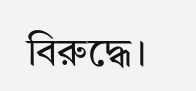বিরুদ্ধে।